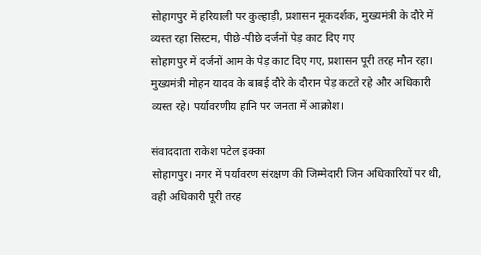सोहागपुर में हरियाली पर कुल्हाड़ी, प्रशासन मूकदर्शक, मुख्यमंत्री के दौरे में व्यस्त रहा सिस्टम, पीछे-पीछे दर्जनों पेड़ काट दिए गए
सोहागपुर में दर्जनों आम के पेड़ काट दिए गए, प्रशासन पूरी तरह मौन रहा। मुख्यमंत्री मोहन यादव के बाबई दौरे के दौरान पेड़ कटते रहे और अधिकारी व्यस्त रहे। पर्यावरणीय हानि पर जनता में आक्रोश।

संवाददाता राकेश पटेल इक्का
सोहागपुर। नगर में पर्यावरण संरक्षण की जिम्मेदारी जिन अधिकारियों पर थी, वही अधिकारी पूरी तरह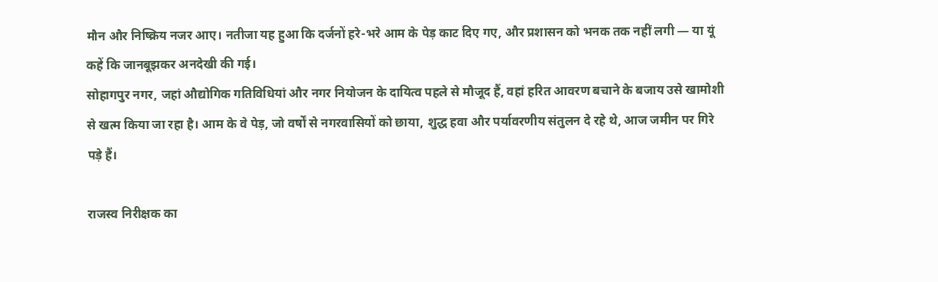मौन और निष्क्रिय नजर आए। नतीजा यह हुआ कि दर्जनों हरे-भरे आम के पेड़ काट दिए गए, और प्रशासन को भनक तक नहीं लगी — या यूं कहें कि जानबूझकर अनदेखी की गई।
सोहागपुर नगर, जहां औद्योगिक गतिविधियां और नगर नियोजन के दायित्व पहले से मौजूद हैं, वहां हरित आवरण बचाने के बजाय उसे खामोशी से खत्म किया जा रहा है। आम के वे पेड़, जो वर्षों से नगरवासियों को छाया, शुद्ध हवा और पर्यावरणीय संतुलन दे रहे थे, आज जमीन पर गिरे पड़े हैं।

राजस्व निरीक्षक का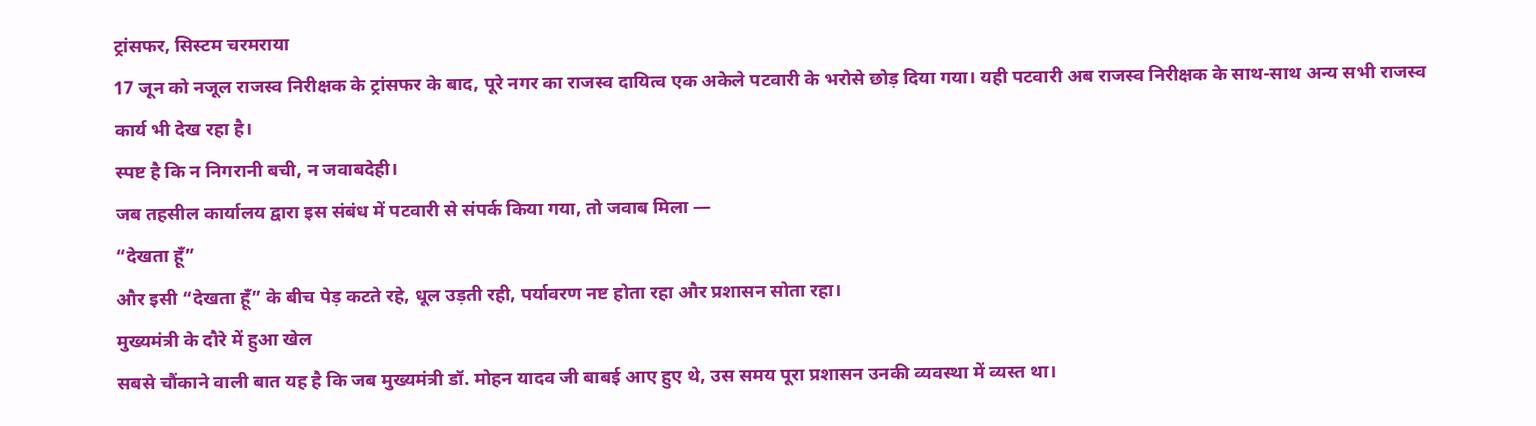ट्रांसफर, सिस्टम चरमराया
17 जून को नजूल राजस्व निरीक्षक के ट्रांसफर के बाद, पूरे नगर का राजस्व दायित्व एक अकेले पटवारी के भरोसे छोड़ दिया गया। यही पटवारी अब राजस्व निरीक्षक के साथ-साथ अन्य सभी राजस्व कार्य भी देख रहा है।
स्पष्ट है कि न निगरानी बची, न जवाबदेही।
जब तहसील कार्यालय द्वारा इस संबंध में पटवारी से संपर्क किया गया, तो जवाब मिला —
“देखता हूँ”
और इसी “देखता हूँ” के बीच पेड़ कटते रहे, धूल उड़ती रही, पर्यावरण नष्ट होता रहा और प्रशासन सोता रहा।
मुख्यमंत्री के दौरे में हुआ खेल
सबसे चौंकाने वाली बात यह है कि जब मुख्यमंत्री डॉ. मोहन यादव जी बाबई आए हुए थे, उस समय पूरा प्रशासन उनकी व्यवस्था में व्यस्त था।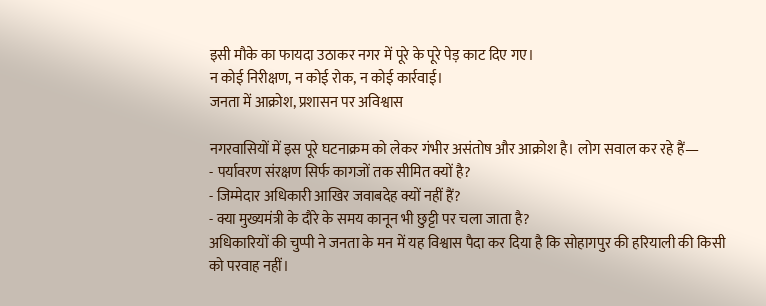इसी मौके का फायदा उठाकर नगर में पूरे के पूरे पेड़ काट दिए गए।
न कोई निरीक्षण, न कोई रोक, न कोई कार्रवाई।
जनता में आक्रोश, प्रशासन पर अविश्वास

नगरवासियों में इस पूरे घटनाक्रम को लेकर गंभीर असंतोष और आक्रोश है। लोग सवाल कर रहे हैं—
- पर्यावरण संरक्षण सिर्फ कागजों तक सीमित क्यों है?
- जिम्मेदार अधिकारी आखिर जवाबदेह क्यों नहीं हैं?
- क्या मुख्यमंत्री के दौरे के समय कानून भी छुट्टी पर चला जाता है?
अधिकारियों की चुप्पी ने जनता के मन में यह विश्वास पैदा कर दिया है कि सोहागपुर की हरियाली की किसी को परवाह नहीं।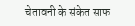चेतावनी के संकेत साफ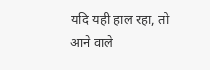यदि यही हाल रहा, तो आने वाले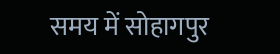समय में सोहागपुर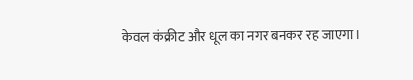केवल कंक्रीट और धूल का नगर बनकर रह जाएगा।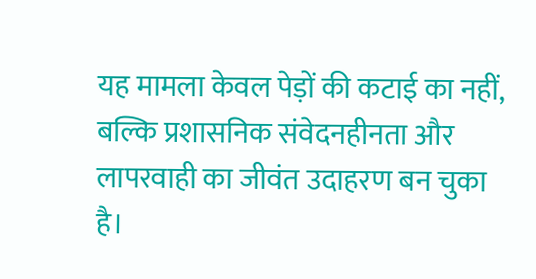यह मामला केवल पेड़ों की कटाई का नहीं, बल्कि प्रशासनिक संवेदनहीनता और लापरवाही का जीवंत उदाहरण बन चुका है।